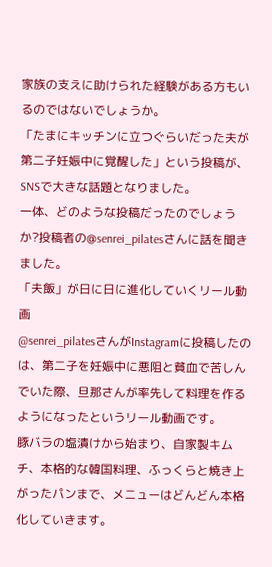家族の支えに助けられた経験がある方もいるのではないでしょうか。
「たまにキッチンに立つぐらいだった夫が第二子妊娠中に覚醒した」という投稿が、SNSで大きな話題となりました。
一体、どのような投稿だったのでしょうか?投稿者の@senrei_pilatesさんに話を聞きました。
「夫飯」が日に日に進化していくリール動画
@senrei_pilatesさんがInstagramに投稿したのは、第二子を妊娠中に悪阻と貧血で苦しんでいた際、旦那さんが率先して料理を作るようになったというリール動画です。
豚バラの塩漬けから始まり、自家製キムチ、本格的な韓国料理、ふっくらと焼き上がったパンまで、メニューはどんどん本格化していきます。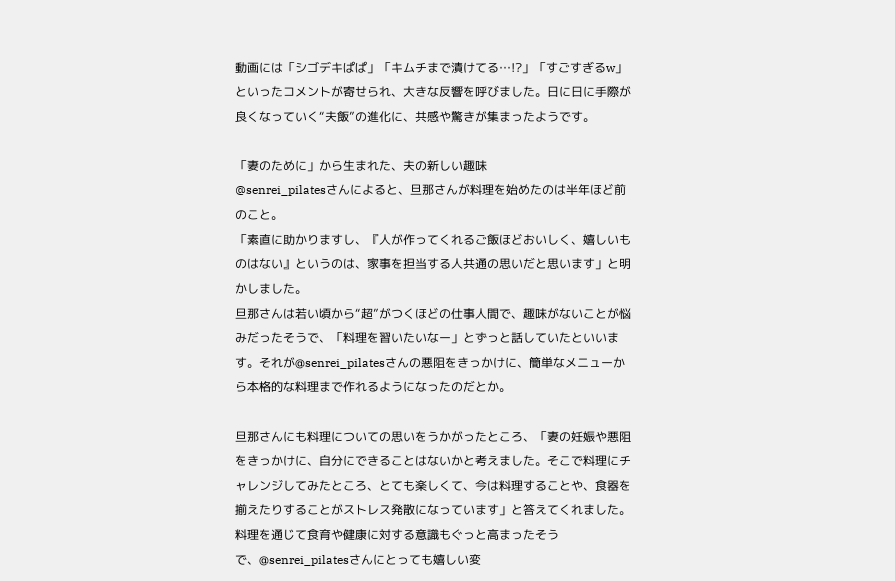動画には「シゴデキぱぱ」「キムチまで漬けてる…!?」「すごすぎるw」といったコメントが寄せられ、大きな反響を呼びました。日に日に手際が良くなっていく“夫飯”の進化に、共感や驚きが集まったようです。

「妻のために」から生まれた、夫の新しい趣味
@senrei_pilatesさんによると、旦那さんが料理を始めたのは半年ほど前のこと。
「素直に助かりますし、『人が作ってくれるご飯ほどおいしく、嬉しいものはない』というのは、家事を担当する人共通の思いだと思います」と明かしました。
旦那さんは若い頃から“超”がつくほどの仕事人間で、趣味がないことが悩みだったそうで、「料理を習いたいなー」とずっと話していたといいます。それが@senrei_pilatesさんの悪阻をきっかけに、簡単なメニューから本格的な料理まで作れるようになったのだとか。

旦那さんにも料理についての思いをうかがったところ、「妻の妊娠や悪阻をきっかけに、自分にできることはないかと考えました。そこで料理にチャレンジしてみたところ、とても楽しくて、今は料理することや、食器を揃えたりすることがストレス発散になっています」と答えてくれました。
料理を通じて食育や健康に対する意識もぐっと高まったそうで、@senrei_pilatesさんにとっても嬉しい変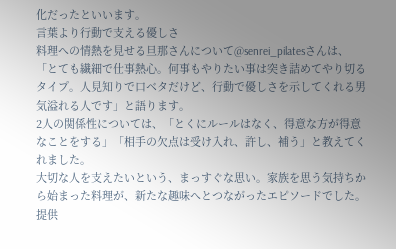化だったといいます。
言葉より行動で支える優しさ
料理への情熱を見せる旦那さんについて@senrei_pilatesさんは、「とても繊細で仕事熱心。何事もやりたい事は突き詰めてやり切るタイプ。人見知りで口ベタだけど、行動で優しさを示してくれる男気溢れる人です」と語ります。
2人の関係性については、「とくにルールはなく、得意な方が得意なことをする」「相手の欠点は受け入れ、許し、補う」と教えてくれました。
大切な人を支えたいという、まっすぐな思い。家族を思う気持ちから始まった料理が、新たな趣味へとつながったエピソードでした。
提供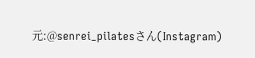元:@senrei_pilatesさん(Instagram)